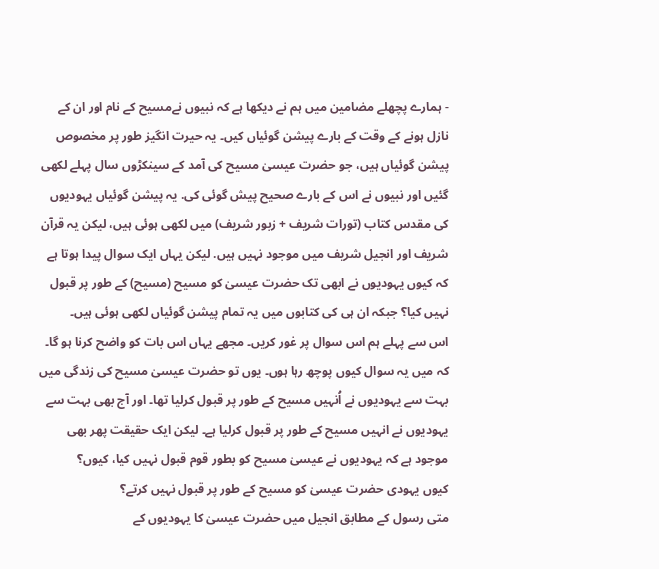- ہمارے پچھلے مضامین میں ہم نے دیکھا ہے کہ نبیوں نےمسیح کے نام اور ان کے نازل ہونے کے وقت کے بارے پیشن گوئیاں کیں۔ یہ حیرت انگیز طور پر مخصوص پیشن گوئیاں ہیں، جو حضرت عیسیٰ مسیح کی آمد کے سینکڑوں سال پہلے لکھی گئیں اور نبیوں نے اس کے بارے صحیح پیش گوئی کی. یہ پیشن گوئیاں یہودیوں کی مقدس کتاب (تورات شریف + زبور شریف) میں لکھی ہوئی ہیں، لیکن یہ قرآن شریف اور انجیل شریف میں موجود نہیں ہیں. لیکن یہاں ایک سوال پیدا ہوتا ہے کہ کیوں یہودیوں نے ابھی تک حضرت عیسیٰ کو مسیح (مسیح) کے طور پر قبول نہیں کیا؟ جبکہ ان ہی کی کتابوں میں یہ تمام پیشن گوئیاں لکھی ہوئی ہیں۔
اس سے پہلے ہم اس سوال پر غور کریں۔ مجھے یہاں اس بات کو واضح کرنا ہو گا۔ کہ میں یہ سوال کیوں پوچھ رہا ہوں۔ یوں تو حضرت عیسیٰ مسیح کی زندگی میں بہت سے یہودیوں نے اُنہیں مسیح کے طور پر قبول کرلیا تھا۔ اور آج بھی بہت سے یہودیوں نے انہیں مسیح کے طور پر قبول کرلیا ہے۔ لیکن ایک حقیقت پھر بھی موجود ہے کہ یہودیوں نے عیسیٰ مسیح کو بطور قوم قبول نہیں کیا، کیوں؟
کیوں یہودی حضرت عیسیٰ کو مسیح کے طور پر قبول نہیں کرتے؟
متی رسول کے مطابق انجیل میں حضرت عیسیٰ کا یہودیوں کے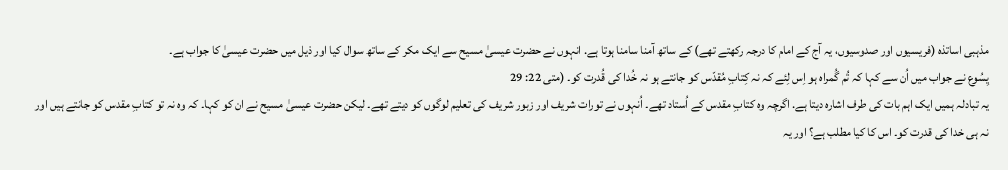مذہبی اساتذہ (فریسیوں اور صدوسیوں، یہ آج کے امام کا درجہ رکھتے تھے) کے ساتھ آمنا سامنا ہوتا ہے. انہوں نے حضرت عیسیٰ مسیح سے ایک مکر کے ساتھ سوال کیا اور ذیل میں حضرت عیسیٰ کا جواب ہے۔
یِسُوع نے جواب میں اُن سے کہا کہ تُم گُمراہ ہو اِس لِئے کہ نہ کِتابِ مُقدّس کو جانتے ہو نہ خُدا کی قُدرت کو۔ (متی 22: 29
یہ تبادلہ ہمیں ایک اہم بات کی طرف اشارہ دیتا ہے. اگرچہ وہ کتابِ مقدس کے اُستاد تھے۔ اُنہوں نے تورات شریف اور زبور شریف کی تعلیم لوگوں کو دیتے تھے۔ لیکن حضرت عیسیٰ مسیح نے ان کو کہا۔ کہ وہ نہ تو کتابِ مقدس کو جانتے ہیں اور نہ ہی خدا کی قدرت کو۔ اس کا کیا مطلب ہے؟ اور یہ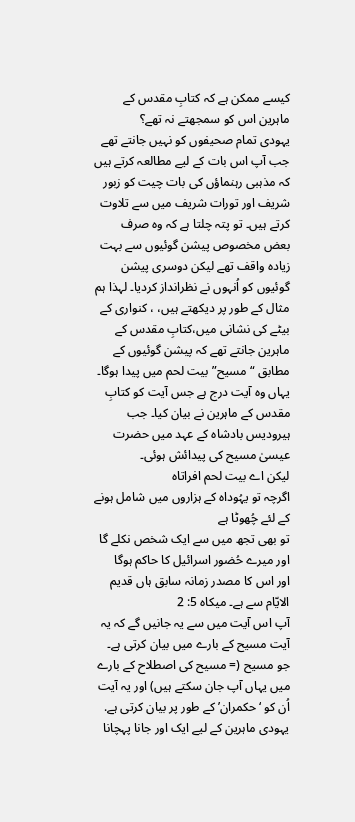کیسے ممکن ہے کہ کتابِ مقدس کے ماہرین اس کو سمجھتے نہ تھے؟
یہودی تمام صحیفوں کو نہیں جانتے تھے
جب آپ اس بات کے لیے مطالعہ کرتے ہیں کہ مذہبی رہنماؤں کی بات چیت کو زبور شریف اور تورات شریف میں سے تلاوت کرتے ہیں۔ تو پتہ چلتا ہے کہ وہ صرف بعض مخصوص پیشن گوئیوں سے بہت زیادہ واقف تھے لیکن دوسری پیشن گوئیوں کو اُنہوں نے نظرانداز کردیا۔ لہذا ہم مثال کے طور پر دیکھتے ہیں، ، کنواری کے بیٹے کی نشانی میں،کتابِ مقدس کے ماہرین جانتے تھے کہ پیشن گوئیوں کے مطابق “مسیح” بیت لحم میں پیدا ہوگا۔ یہاں وہ آیت درج ہے جس آیت کو کتابِ مقدس کے ماہرین نے بیان کیا۔ جب ہیرودیس بادشاہ کے عہد میں حضرت عیسیٰ مسیح کی پیدائش ہوئی۔
لیکن اے بیت لحم افراتاہ
اگرچہ تو یہُوداہ کے ہزاروں میں شامل ہونے کے لئے چُھوٹا ہے
تو بھی تجھ میں سے ایک شخص نکلے گا
اور میرے حُضور اسرائیل کا حاکم ہوگا
اور اس کا مصدر زمانہ سابق ہاں قدیم الایّام سے ہے۔ میکاہ 5: 2
آپ اس آیت میں سے یہ جانیں گے کہ یہ آیت مسیح کے بارے میں بیان کرتی ہے۔ جو مسیح (= مسیح کی اصطلاح کے بارے میں یہاں آپ جان سکتے ہیں) اور یہ آیت اُن کو ‘حکمران’ کے طور پر بیان کرتی ہے. یہودی ماہرین کے لیے ایک اور جانا پہچانا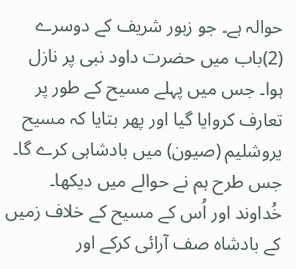حوالہ ہے۔ جو زبور شریف کے دوسرے (2)باب میں حضرت داود نبی پر نازل ہوا۔ جس میں پہلے مسیح کے طور پر تعارف کروایا گیا اور پھر بتایا کہ مسیح یروشلیم (صیون) میں بادشاہی کرے گا۔ جس طرح ہم نے حوالے میں دیکھا۔
خُداوند اور اُس کے مسیح کے خلاف زمیں کے بادشاہ صف آرائی کرکے اور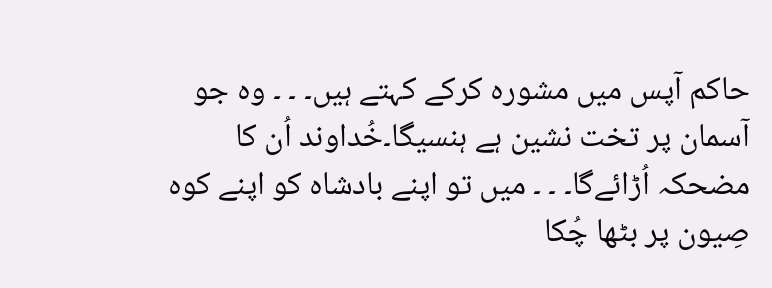حاکم آپس میں مشورہ کرکے کہتے ہیں۔ ۔ ۔ وہ جو آسمان پر تخت نشین ہے ہنسیگا۔خُداوند اُن کا مضحکہ اُڑائےگا۔ ۔ ۔ میں تو اپنے بادشاہ کو اپنے کوہ صِیون پر بٹھا چُکا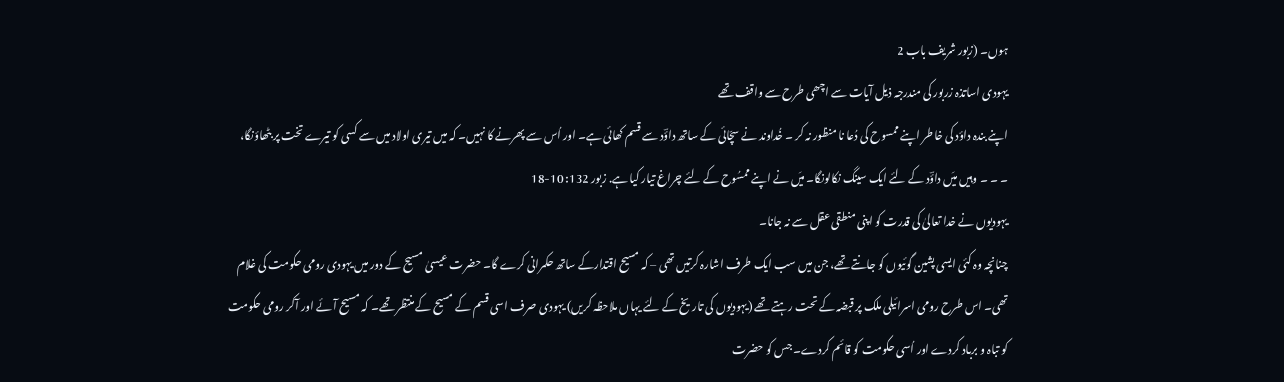ہوں۔ (زبور شریف باب 2
یہودی اساتذہ زربور کی مندرجہ ذیل آیات سے اچھی طرح سے واقف تھے
اپنے بندہ داؤد کی خاطر اپنے ممسوح کی دُعا نا منظور نہ کر ۔ خُداوند نے سچّائی کے ساتھ داؤؔد سے قسم کھائی ہے۔ اور اُس سے پھرنے کا نہیں۔ کہ میں تیری اولاد میں سے کسی کو تیرے تخت پر بٹھاؤنگا، ۔ ۔ ۔ وہیں میَں داؤؔد کے لئے ایک سینگ نکالونگا۔ میَں نے اپنے ممسُوح کے لئے چراغ تیار کیا ہے. زبور 132: 10-18
یہودیوں نے خدا تعالیٰ کی قدرت کو اپنی منطقی عقل سے نہ جانا۔
چنانچہ وہ کئی ایسی پشین گوئیوں کو جانتے تھے، جن میں سب ایک طرف اشارہ کرتیں تھی – کہ مسیح اقتدارکے ساتھ حکمرانی کرے گا۔ حضرت عیسیٰ مسیح کے دور میں یہودی رومی حکومت کی غلام تھی۔ اس طرح رومی اسرائیلی ملک پر قبضہ کے تحت رہتے تھے (یہودیوں کی تاریخ کے لئے یہاں ملاحظہ کریں) یہودی صرف اسی قسم کے مسیح کے منتظر تھے۔ کہ مسیح آئے اور آکر رومی حکومت کو تباہ و برباد کردے اور اُسی حکومت کو قائم کردے۔ جس کو حضرت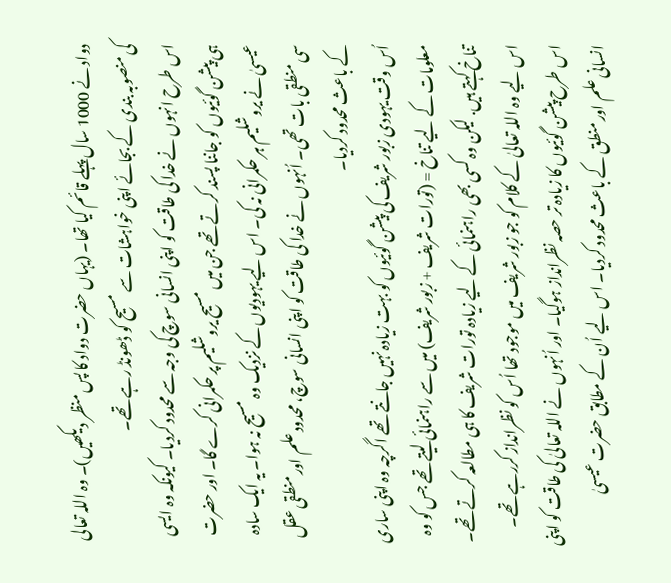دواد نے 1000 سال پہلے قائم کیا تھا۔ (یہاں حضرت دواد کا پس منظر دیکھیں)۔ وہ اللہ تعالی کی منصوبہ بندی کے بجائے اپنی خواہشات سے مسیح کو ڈھونڈ رہے تھے۔
اس طرح انہوں نے خدا کی طاقت کو اپنی انسانی سوچ کی وجہ سے محدود کردیا۔ کیونکہ وہ ایسی ہی پیشن گوئیوں کو جاننا پسند کرتے تھے جن میں مسیح یروشلیم پر حکمرانی کرے گا۔ اور حضرت عیسیٰ نے یروشلیم ہر حکمرانی نہ کی۔ اس لیے یہودیوں کے نزدیک وہ مسیح نہ ہوا۔ یہ ایک سادہ سی منطقی بات تھی۔ اُنہوں نے خدا کی طاقت کو اپنی انسانی سوچ، محدود علم اور منطقی عقل کے باعث محدود کردیا۔
اُس وقت یہودی زبور شریف کی پیشن گوئیوں کو بہت زیادہ نہیں جانتے تھے اگرچہ وہ اپنی ساری معلومات کے لیے تناخ = (تورات شریف + زبور شریف) میں سے راہنمائی لیتے تھے جس کو وہ تناخ کہتے ہیں. لیکن وہ کسی بھی راہنمائی کے لیے زیادہ تورات شریف کا ہی مطالعہ کرتے تھے۔ اس لیے وہ اللہ تعالیٰ کے کلام کو جو زبور شریف میں موجود تھا اُس کو نظرانداز کررہے تھے۔ اس طرح پیشن گوئیوں کا زیادہ تر حصہ نظرانداز ہوگیا۔ اور اُنہوں نے اللہ تعالیٰ کی طاقت کو اپنی انسانی علم اور منطق کے باعث محدود کردیا۔ اس لیے اُن کے مطابق حضرت عیسیٰ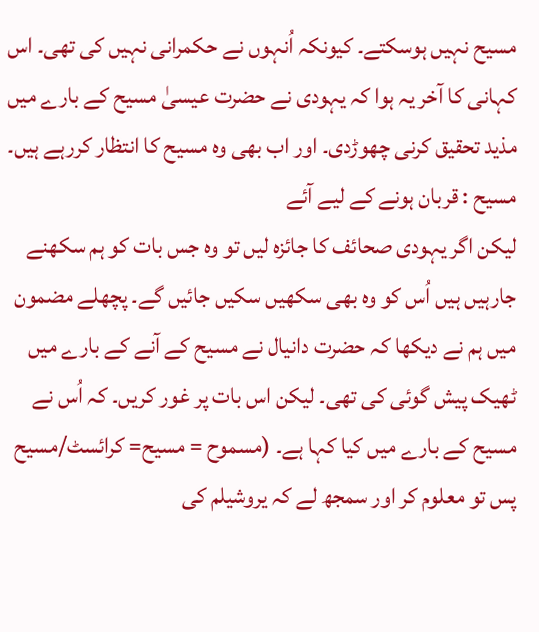مسیح نہیں ہوسکتے۔ کیونکہ اُنہوں نے حکمرانی نہیں کی تھی۔ اس کہانی کا آخر یہ ہوا کہ یہودی نے حضرت عیسیٰ مسیح کے بارے میں مذید تحقیق کرنی چھوڑدی۔ اور اب بھی وہ مسیح کا انتظار کررہے ہیں۔
مسیح : قربان ہونے کے لیے آئے
لیکن اگر یہودی صحائف کا جائزہ لیں تو وہ جس بات کو ہم سکھنے جارہیں ہیں اُس کو وہ بھی سکھیں سکیں جائیں گے۔ پچھلے مضمون میں ہم نے دیکھا کہ حضرت دانیال نے مسیح کے آنے کے بارے میں ٹھیک پیش گوئی کی تھی۔ لیکن اس بات پر غور کریں۔ کہ اُس نے مسیح کے بارے میں کیا کہا ہے۔ (مسموح = مسیح= کرائسٹ/مسیح
پس تو معلوم کر اور سمجھ لے کہ یروشیلم کی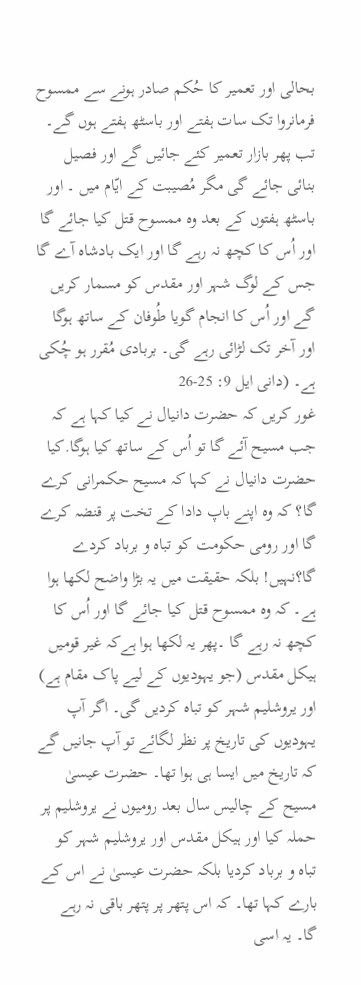بحالی اور تعمیر کا حُکم صادر ہونے سے ممسوح فرمانروا تک سات ہفتے اور باسٹھ ہفتے ہوں گے۔ تب پھر بازار تعمیر کئے جائیں گے اور فصیل بنائی جائے گی مگر مُصیبت کے ایّام میں ۔ اور باسٹھ ہفتوں کے بعد وہ ممسوح قتل کیا جائے گا اور اُس کا کچھ نہ رہے گا اور ایک بادشاہ آے گا جس کے لوگ شہر اور مقدس کو مسمار کریں گے اور اُس کا انجام گویا طُوفان کے ساتھ ہوگا اور آخر تک لڑائی رہے گی۔ بربادی مُقرر ہو چُکی ہے۔ (دانی ایل 9: 25-26
غور کریں کہ حضرت دانیال نے کیا کہا ہے کہ جب مسیح آئے گا تو اُس کے ساتھ کیا ہوگا.کیا حضرت دانیال نے کہا کہ مسیح حکمرانی کرے گا؟ کہ وہ اپنے باپ دادا کے تخت پر قنضہ کرے گا اور رومی حکومت کو تباہ و برباد کردے گا؟نہیں! بلکہ حقیقت میں یہ بڑا واضح لکھا ہوا ہے۔ کہ وہ ممسوح قتل کیا جائے گا اور اُس کا کچھ نہ رہے گا ۔پھر یہ لکھا ہوا ہےکہ غیر قومیں ہیکل مقدس (جو یہودیوں کے لیے پاک مقام ہے) اور یروشلیم شہر کو تباہ کردیں گی۔ اگر آپ یہودیوں کی تاریخ پر نظر لگائے تو آپ جانیں گے کہ تاریخ میں ایسا ہی ہوا تھا۔ حضرت عیسیٰ مسیح کے چالیس سال بعد رومیوں نے یروشلیم پر حملہ کیا اور ہیکل مقدس اور یروشلیم شہر کو تباہ و برباد کردیا بلکہ حضرت عیسیٰ نے اس کے بارے کہا تھا۔ کہ اس پتھر پر پتھر باقی نہ رہے گا۔ یہ اسی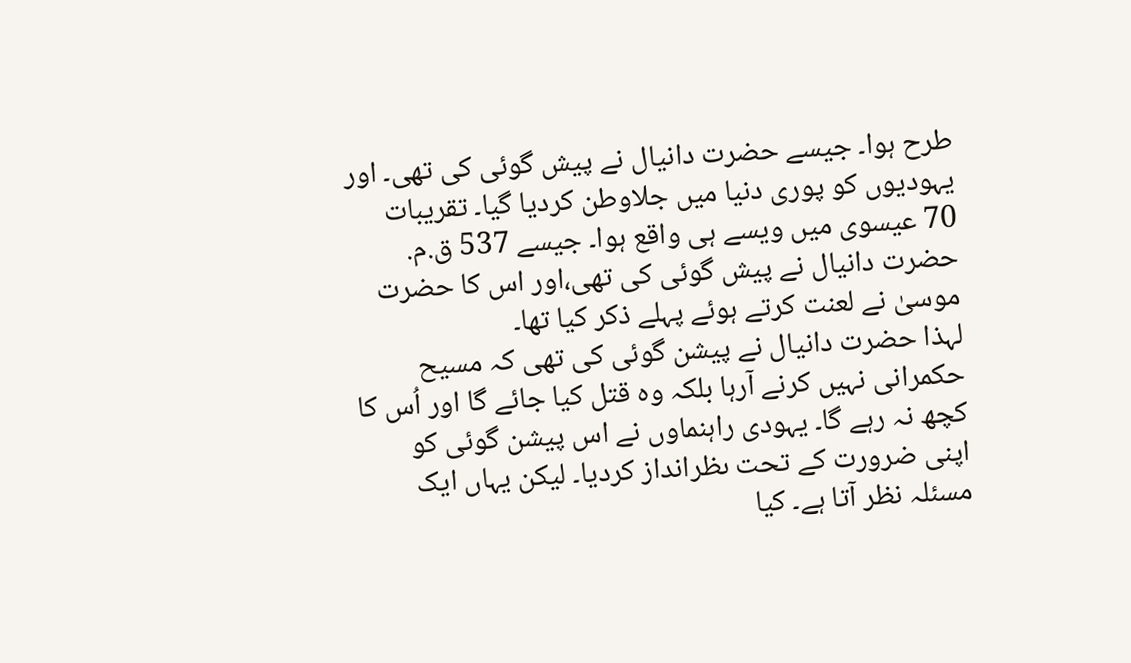طرح ہوا۔ جیسے حضرت دانیال نے پیش گوئی کی تھی۔ اور یہودیوں کو پوری دنیا میں جلاوطن کردیا گیا۔ تقریبات 70 عیسوی میں ویسے ہی واقع ہوا۔ جیسے 537 ق.م. حضرت دانیال نے پیش گوئی کی تھی،اور اس کا حضرت موسیٰ نے لعنت کرتے ہوئے پہلے ذکر کیا تھا۔
لہذا حضرت دانیال نے پیشن گوئی کی تھی کہ مسیح حکمرانی نہیں کرنے آرہا بلکہ وہ قتل کیا جائے گا اور اُس کا کچھ نہ رہے گا۔ یہودی راہنماوں نے اس پیشن گوئی کو اپنی ضرورت کے تحت ںظرانداز کردیا۔ لیکن یہاں ایک مسئلہ نظر آتا ہے۔ کیا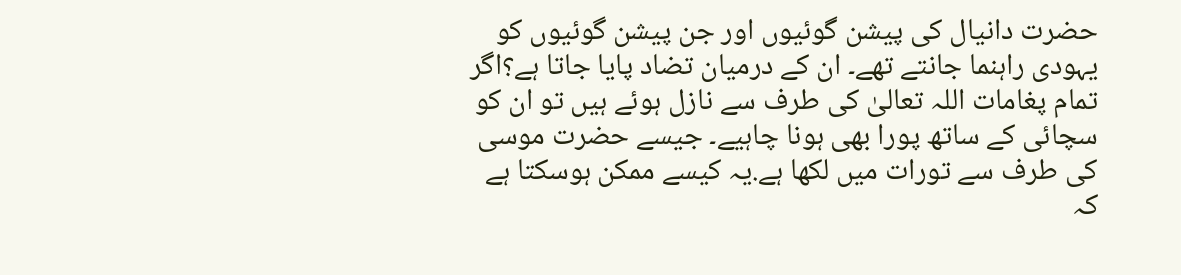حضرت دانیال کی پیشن گوئیوں اور جن پیشن گوئیوں کو یہودی راہنما جانتے تھے۔ ان کے درمیان تضاد پایا جاتا ہے؟اگر تمام پغامات اللہ تعالیٰ کی طرف سے نازل ہوئے ہیں تو ان کو سچائی کے ساتھ پورا بھی ہونا چاہیے۔ جیسے حضرت موسی کی طرف سے تورات میں لکھا ہے.یہ کیسے ممکن ہوسکتا ہے کہ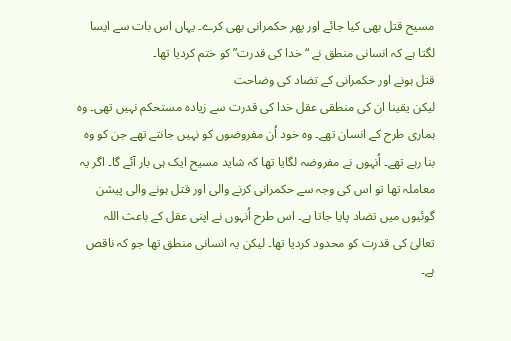مسیح قتل بھی کیا جائے اور پھر حکمرانی بھی کرے۔ یہاں اس بات سے ایسا لگتا ہے کہ انسانی منطق نے “خدا کی قدرت” کو ختم کردیا تھا۔
قتل ہونے اور حکمرانی کے تضاد کی وضاحت
لیکن یقینا ان کی منطقی عقل خدا کی قدرت سے زیادہ مستحکم نہیں تھی۔ وہ ہماری طرح کے انسان تھے۔ وہ خود اُن مفروضوں کو نہیں جانتے تھے جن کو وہ بنا رہے تھے۔ اُنہوں نے مفروضہ لگایا تھا کہ شاید مسیح ایک ہی بار آئے گا۔ اگر یہ معاملہ تھا تو اس کی وجہ سے حکمرانی کرنے والی اور قتل ہونے والی پیشن گوئیوں میں تضاد پایا جاتا ہے۔ اس طرح اُنہوں نے اپنی عقل کے باعث اللہ تعالیٰ کی قدرت کو محدود کردیا تھا۔ لیکن یہ انسانی منطق تھا جو کہ ناقص ہے۔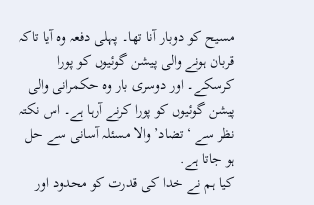مسیح کو دوبار آنا تھا۔ پہلی دفعہ وہ آیا تاکہ قربان ہونے والی پیشن گوئیوں کو پورا کرسکے۔ اور دوسری بار وہ حکمرانی والی پیشن گوئیوں کو پورا کرنے آرہا ہے۔ اس نکتہ نظر سے ‘تضاد’ والا مسئلہ آسانی سے حل ہو جاتا ہے.
کیا ہم نے خدا کی قدرت کو محدود اور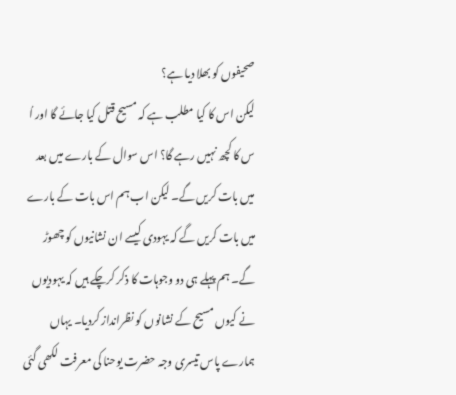صحیفوں کو بھلا دیا ہے؟
لیکن اس کا کیا مطلب ہے کہ مسیح قتل کیا جائے گا اور اُ س کا کچھ نہیں رہے گا؟ اس سوال کے بارے میں بعد میں بات کریں گے۔ لیکن اب ہم اس بات کے بارے میں بات کریں گے کہ یہودی کیسے ان نشانیوں کو چھوڑ گے۔ ہم پہلے ہی دو وجوہات کا ذکر کرچکے ہیں کہ یہودیوں نے کیوں مسیح کے نشانوں کو نظرانداز کردیا۔ یہاں ہمارے پاس تیسری وجہ حضرت یوحنا کی معرفت لکھی گئی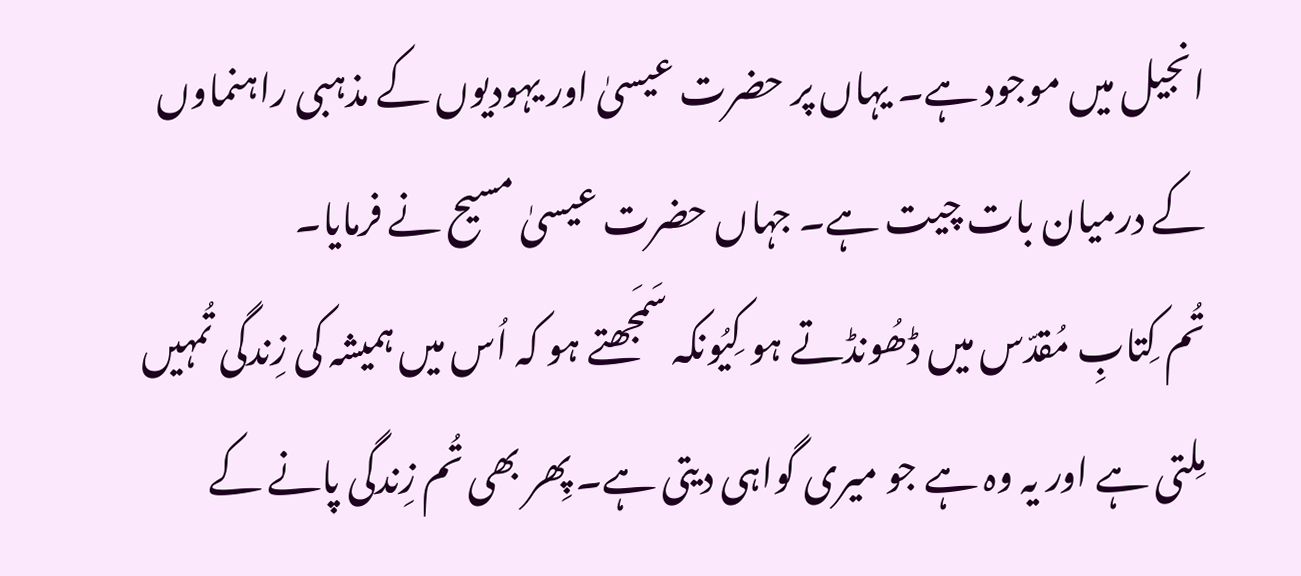انجیل میں موجود ہے۔ یہاں پر حضرت عیسیٰ اور یہودیوں کے مذہبی راہنماوں کے درمیان بات چیت ہے۔ جہاں حضرت عیسیٰ مسیح نے فرمایا۔
تُم کِتابِ مُقدّس میں ڈھُونڈتے ہو کِیُونکہ سَمَجھتے ہو کہ اُس میں ہمیشہ کی زِندگی تُمہیں مِلتی ہے اور یہ وہ ہے جو میری گواہی دیتی ہے۔ پِھر بھی تُم زِندگی پانے کے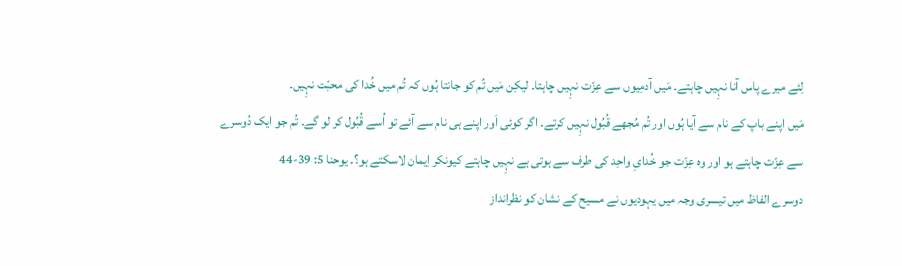لِئے میرے پاس آنا نہِیں چاہتے۔ مَیں آدمِیوں سے عِزّت نہِیں چاہتا۔ لیکِن مَیں تُم کو جانتا ہُوں کہ تُم میں خُدا کی محبّت نہِیں۔
مَیں اپنے باپ کے نام سے آیا ہُوں اور تُم مُجھے قُبُول نہِیں کرتے۔ اگر کوئی اَور اپنے ہی نام سے آئے تو اُسے قُبُول کر لو گے۔ تُم جو ایک دُوسرے سے عِزّت چاہتے ہو اور وہ عِزّت جو خُدایِ واحِد کی طرف سے ہوتی ہے نہِیں چاہتے کیونکر اِیمان لاسکتے ہو؟۔ یوحنا 5: 39-44
دوسرے الفاظ میں تیسری وجہ میں یہودیوں نے مسیح کے نشان کو نظرانداز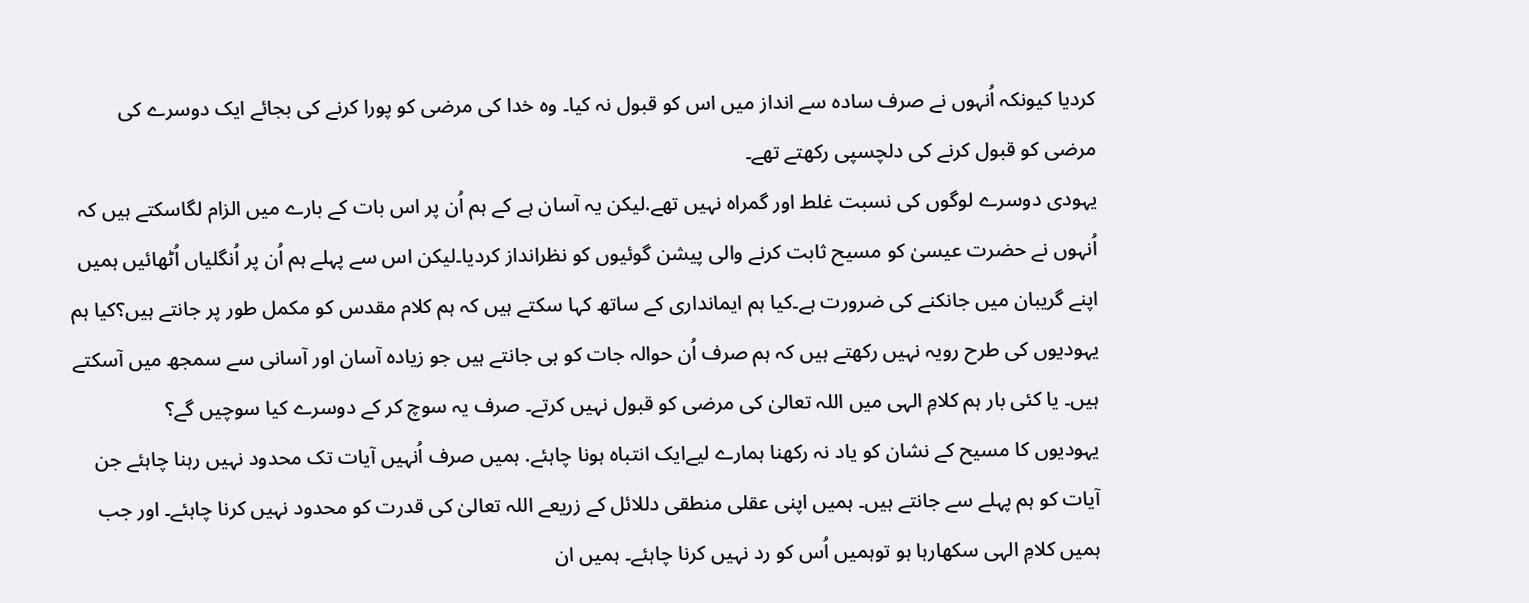کردیا کیونکہ اُنہوں نے صرف سادہ سے انداز میں اس کو قبول نہ کیا۔ وہ خدا کی مرضی کو پورا کرنے کی بجائے ایک دوسرے کی مرضی کو قبول کرنے کی دلچسپی رکھتے تھے۔
یہودی دوسرے لوگوں کی نسبت غلط اور گمراہ نہیں تھے.لیکن یہ آسان ہے کے ہم اُن پر اس بات کے بارے میں الزام لگاسکتے ہیں کہ اُنہوں نے حضرت عیسیٰ کو مسیح ثابت کرنے والی پیشن گوئیوں کو نظرانداز کردیا۔لیکن اس سے پہلے ہم اُن پر اُنگلیاں اُٹھائیں ہمیں اپنے گریبان میں جانکنے کی ضرورت ہے۔کیا ہم ایمانداری کے ساتھ کہا سکتے ہیں کہ ہم کلام مقدس کو مکمل طور پر جانتے ہیں؟کیا ہم یہودیوں کی طرح رویہ نہیں رکھتے ہیں کہ ہم صرف اُن حوالہ جات کو ہی جانتے ہیں جو زیادہ آسان اور آسانی سے سمجھ میں آسکتے ہیں۔ یا کئی بار ہم کلامِ الہی میں اللہ تعالیٰ کی مرضی کو قبول نہیں کرتے۔ صرف یہ سوچ کر کے دوسرے کیا سوچیں گے؟
یہودیوں کا مسیح کے نشان کو یاد نہ رکھنا ہمارے لیےایک انتباہ ہونا چاہئے. ہمیں صرف اُنہیں آیات تک محدود نہیں رہنا چاہئے جن آیات کو ہم پہلے سے جانتے ہیں۔ ہمیں اپنی عقلی منطقی دللائل کے زریعے اللہ تعالیٰ کی قدرت کو محدود نہیں کرنا چاہئے۔ اور جب ہمیں کلامِ الہی سکھارہا ہو توہمیں اُس کو رد نہیں کرنا چاہئے۔ ہمیں ان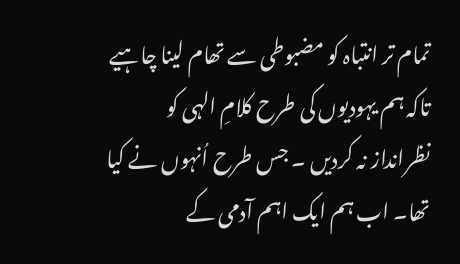تمام تر انتباہ کو مضبوطی سے تھام لینا چاہیے تاکہ ہم یہودیوں کی طرح کلامِ الہی کو نظرانداز نہ کردیں ۔ جس طرح اُنہوں نے کیا تھا۔ اب ہم ایک اہم آدمی کے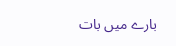بارے میں بات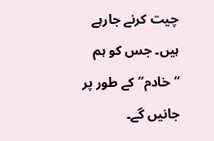چیت کرنے جارہے ہیں۔ جس کو ہم “خادم” کے طور پر جانیں گے۔